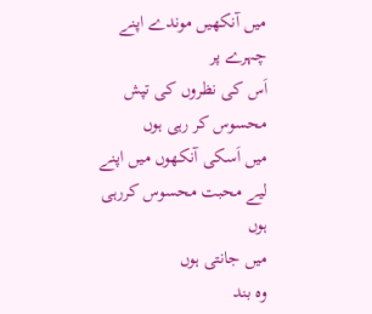میں آنکھیں موندے اپنے چہرے پر
اَس کی نظروں کی تپش محسوس کر رہی ہوں
میں اَسکی آنکھوں میں اپنے لیے محبت محسوس کررہی ہوں
میں جانتی ہوں
وہ بند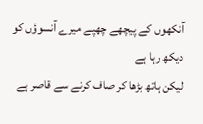آنکھوں کے پیچھے چھپے میرے آنسوؤں کو دیکھ رہا ہے
لیکن ہاتھ بڑھا کر صاف کرنے سے قاصر ہے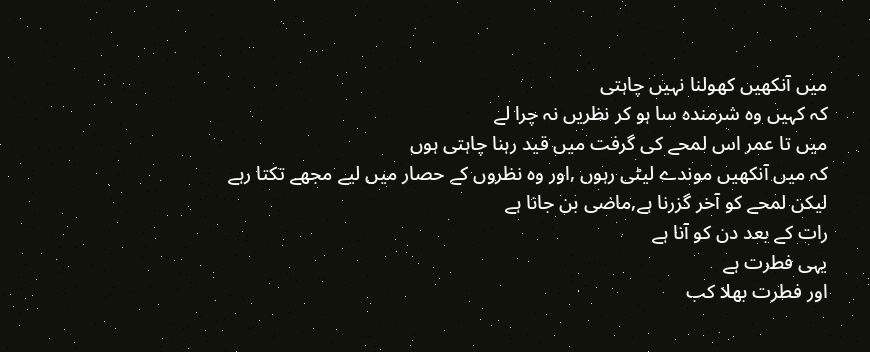میں آنکھیں کھولنا نہیں چاہتی
کہ کہیں وہ شرمندہ سا ہو کر نظریں نہ چرا لے
میں تا عمر اس لمحے کی گرفت میں قید رہنا چاہتی ہوں
کہ میں آنکھیں موندے لیٹی رہوں ,اور وہ نظروں کے حصار میں لیے مجھے تکتا رہے
لیکن لمحے کو آخر گزرنا ہے,ماضی بن جانا ہے
رات کے بعد دن کو آنا ہے
یہی فطرت ہے
اور فطرت بھلا کب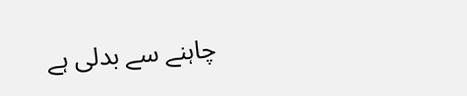چاہنے سے بدلی ہے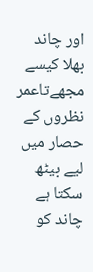اور چاند بھلا کیسے مجھےتاعمر نظروں کے حصار میں لیے بیٹھ سکتا ہے
چاند کو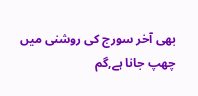بھی آخر سورج کی روشنی میں چھپ جانا ہے,گم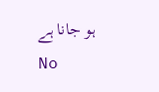ہو جانا ہے
No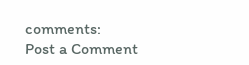comments:
Post a Comment